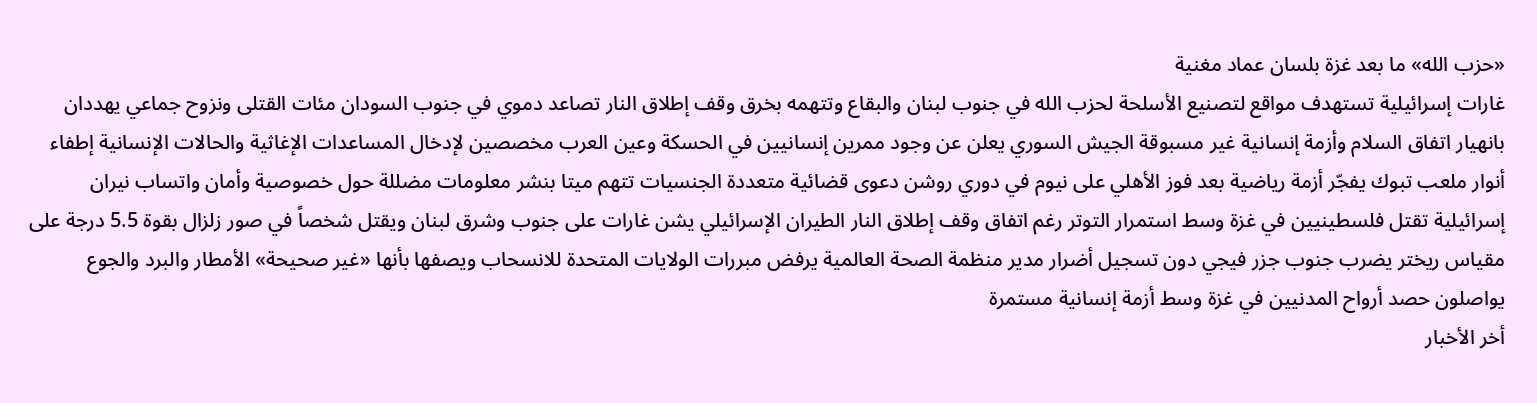«حزب الله» ما بعد غزة بلسان عماد مغنية
غارات إسرائيلية تستهدف مواقع لتصنيع الأسلحة لحزب الله في جنوب لبنان والبقاع وتتهمه بخرق وقف إطلاق النار تصاعد دموي في جنوب السودان مئات القتلى ونزوح جماعي يهددان بانهيار اتفاق السلام وأزمة إنسانية غير مسبوقة الجيش السوري يعلن عن وجود ممرين إنسانيين في الحسكة وعين العرب مخصصين لإدخال المساعدات الإغاثية والحالات الإنسانية إطفاء أنوار ملعب تبوك يفجّر أزمة رياضية بعد فوز الأهلي على نيوم في دوري روشن دعوى قضائية متعددة الجنسيات تتهم ميتا بنشر معلومات مضللة حول خصوصية وأمان واتساب نيران إسرائيلية تقتل فلسطينيين في غزة وسط استمرار التوتر رغم اتفاق وقف إطلاق النار الطيران الإسرائيلي يشن غارات على جنوب وشرق لبنان ويقتل شخصاً في صور زلزال بقوة 5.5 درجة على مقياس ريختر يضرب جنوب جزر فيجي دون تسجيل أضرار مدير منظمة الصحة العالمية يرفض مبررات الولايات المتحدة للانسحاب ويصفها بأنها «غير صحيحة» الأمطار والبرد والجوع يواصلون حصد أرواح المدنيين في غزة وسط أزمة إنسانية مستمرة
أخر الأخبار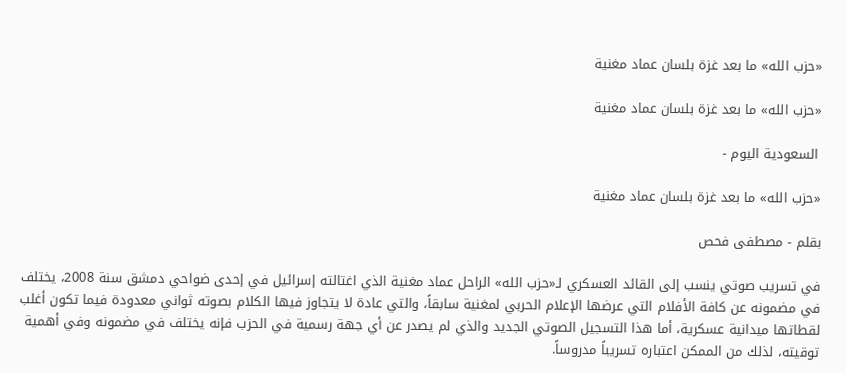«حزب الله» ما بعد غزة بلسان عماد مغنية

«حزب الله» ما بعد غزة بلسان عماد مغنية

 السعودية اليوم -

«حزب الله» ما بعد غزة بلسان عماد مغنية

بقلم - مصطفى فحص

في تسريب صوتي ينسب إلى القائد العسكري لـ«حزب الله» الراحل عماد مغنية الذي اغتالته إسرائيل في إحدى ضواحي دمشق سنة 2008، يختلف في مضمونه عن كافة الأفلام التي عرضها الإعلام الحربي لمغنية سابقاً، والتي عادة لا يتجاوز فيها الكلام بصوته ثواني معدودة فيما تكون أغلب لقطاتها ميدانية عسكرية، أما هذا التسجيل الصوتي الجديد والذي لم يصدر عن أي جهة رسمية في الحزب فإنه يختلف في مضمونه وفي أهمية توقيته، لذلك من الممكن اعتباره تسريباً مدروساً.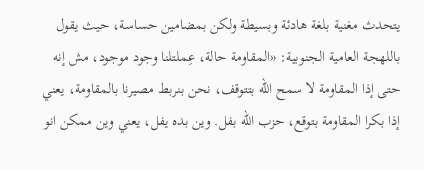يتحدث مغنية بلغة هادئة وبسيطة ولكن بمضامين حساسة، حيث يقول باللهجة العامية الجنوبية: «المقاومة حالة، عِملتلنا وجود موجود، مش إنه حتى إذا المقاومة لا سمح الله بتتوقف، نحن بنربط مصيرنا بالمقاومة، يعني إذا بكرا المقاومة بتوقع، حزب الله بفل. وين بده يفل، يعني وين ممكن انو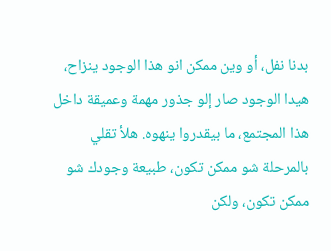بدنا نفل، أو وين ممكن انو هذا الوجود ينزاح، هيدا الوجود صار إلو جذور مهمة وعميقة داخل هذا المجتمع، ما بيقدروا ينهوه. هلأ تقلي بالمرحلة شو ممكن تكون، طبيعة وجودك شو ممكن تكون، ولكن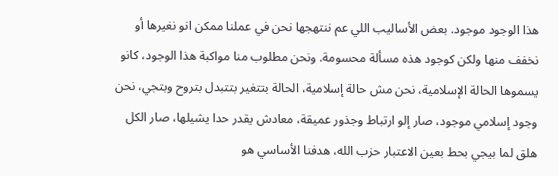هذا الوجود موجود. بعض الأساليب اللي عم ننتهجها نحن في عملنا ممكن انو نغيرها أو نخفف منها ولكن كوجود هذه مسألة محسومة. ونحن مطلوب منا مواكبة هذا الوجود، كانو يسموها الحالة الإسلامية، نحن مش حالة إسلامية، الحالة بتتغير بتتبدل بتروح وبتجي، نحن وجود إسلامي موجود، صار إلو ارتباط وجذور عميقة، معادش يقدر حدا يشيلها، صار الكل هلق لما بيجي بحط بعين الاعتبار حزب الله، هدفنا الأساسي هو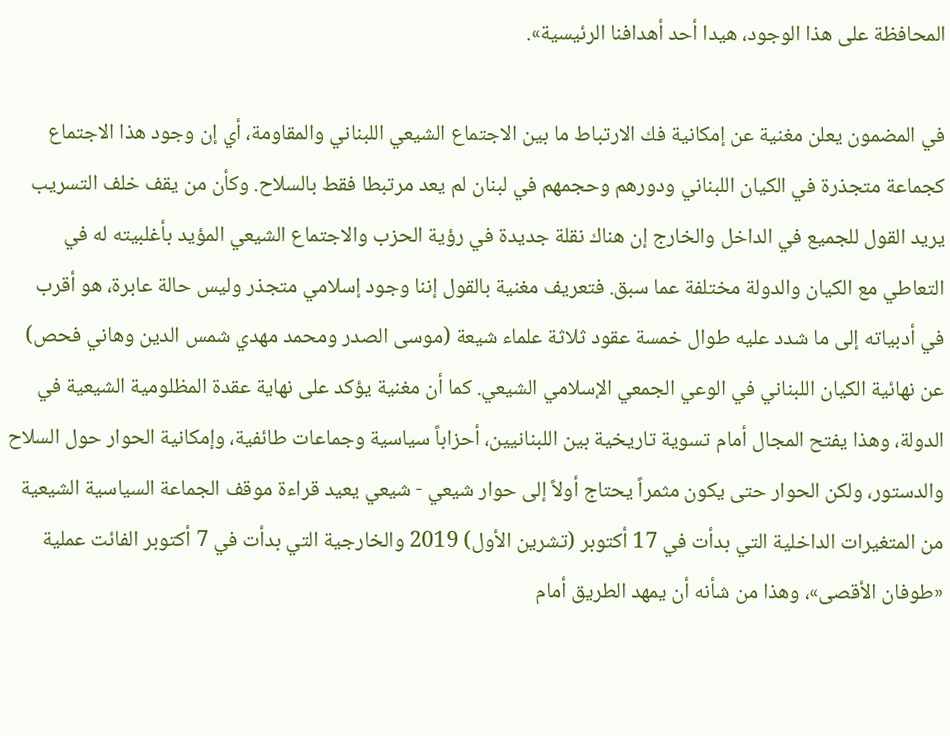المحافظة على هذا الوجود، هيدا أحد أهدافنا الرئيسية».

في المضمون يعلن مغنية عن إمكانية فك الارتباط ما بين الاجتماع الشيعي اللبناني والمقاومة، أي إن وجود هذا الاجتماع كجماعة متجذرة في الكيان اللبناني ودورهم وحجمهم في لبنان لم يعد مرتبطا فقط بالسلاح. وكأن من يقف خلف التسريب يريد القول للجميع في الداخل والخارج إن هناك نقلة جديدة في رؤية الحزب والاجتماع الشيعي المؤيد بأغلبيته له في التعاطي مع الكيان والدولة مختلفة عما سبق. فتعريف مغنية بالقول إننا وجود إسلامي متجذر وليس حالة عابرة، هو أقرب في أدبياته إلى ما شدد عليه طوال خمسة عقود ثلاثة علماء شيعة (موسى الصدر ومحمد مهدي شمس الدين وهاني فحص) عن نهائية الكيان اللبناني في الوعي الجمعي الإسلامي الشيعي. كما أن مغنية يؤكد على نهاية عقدة المظلومية الشيعية في الدولة، وهذا يفتح المجال أمام تسوية تاريخية بين اللبنانيين، أحزاباً سياسية وجماعات طائفية، وإمكانية الحوار حول السلاح والدستور، ولكن الحوار حتى يكون مثمراً يحتاج أولاً إلى حوار شيعي - شيعي يعيد قراءة موقف الجماعة السياسية الشيعية من المتغيرات الداخلية التي بدأت في 17 أكتوبر (تشرين الأول) 2019 والخارجية التي بدأت في 7 أكتوبر الفائت عملية «طوفان الأقصى»، وهذا من شأنه أن يمهد الطريق أمام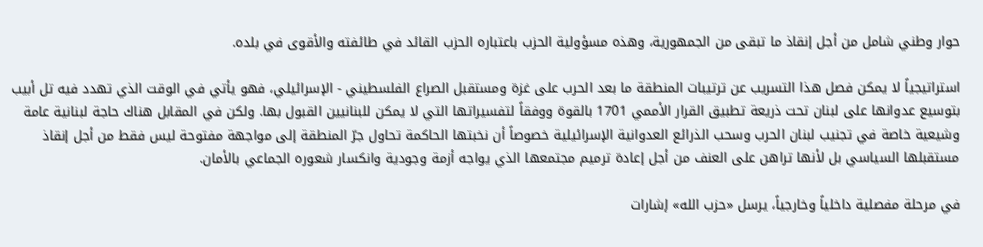حوار وطني شامل من أجل إنقاذ ما تبقى من الجمهورية، وهذه مسؤولية الحزب باعتباره الحزب القائد في طائفته والأقوى في بلده.

استراتيجياً لا يمكن فصل هذا التسريب عن ترتيبات المنطقة ما بعد الحرب على غزة ومستقبل الصراع الفلسطيني - الإسرائيلي، فهو يأتي في الوقت الذي تهدد فيه تل أبيب بتوسيع عدوانها على لبنان تحت ذريعة تطبيق القرار الأممي 1701 بالقوة ووفقاً لتفسيراتها التي لا يمكن للبنانيين القبول بها. ولكن في المقابل هناك حاجة لبنانية عامة وشيعية خاصة في تجنيب لبنان الحرب وسحب الذرائع العدوانية الإسرائيلية خصوصاً أن نخبتها الحاكمة تحاول جرّ المنطقة إلى مواجهة مفتوحة ليس فقط من أجل إنقاذ مستقبلها السياسي بل لأنها تراهن على العنف من أجل إعادة ترميم مجتمعها الذي يواجه أزمة وجودية وانكسار شعوره الجماعي بالأمان.

في مرحلة مفصلية داخلياً وخارجياً، يرسل «حزب الله» إشارات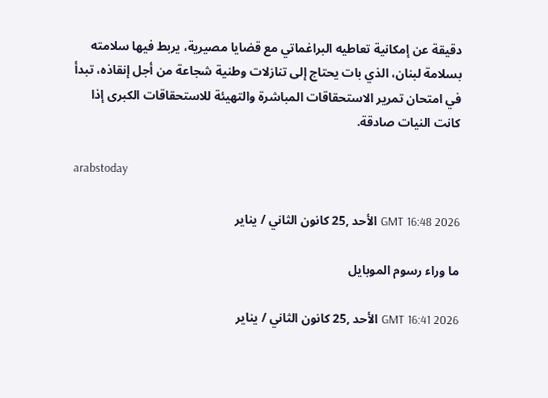دقيقة عن إمكانية تعاطيه البراغماتي مع قضايا مصيرية، يربط فيها سلامته بسلامة لبنان، الذي بات يحتاج إلى تنازلات وطنية شجاعة من أجل إنقاذه، تبدأ في امتحان تمرير الاستحقاقات المباشرة والتهيئة للاستحقاقات الكبرى إذا كانت النيات صادقة.

arabstoday

GMT 16:48 2026 الأحد ,25 كانون الثاني / يناير

ما وراء رسوم الموبايل

GMT 16:41 2026 الأحد ,25 كانون الثاني / يناير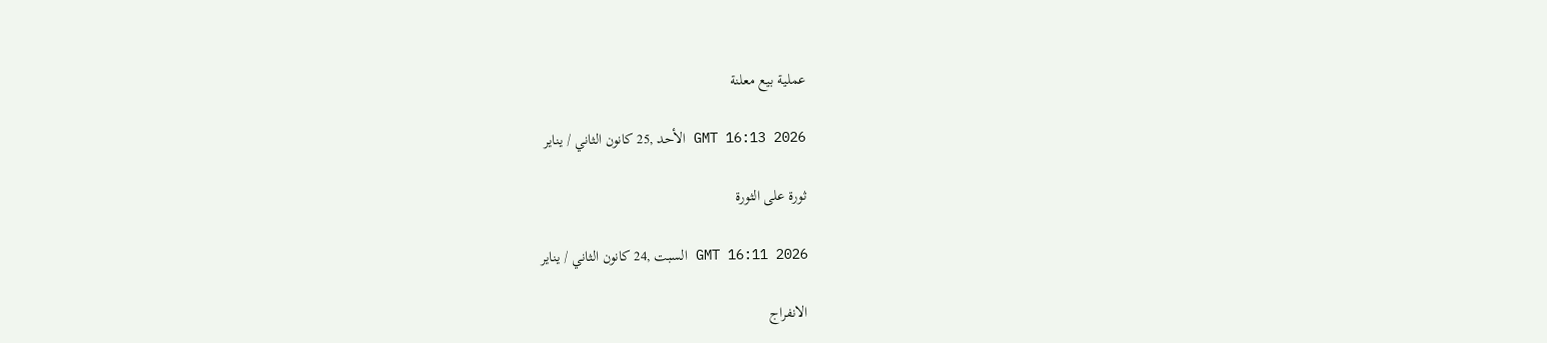عملية بيع معلنة

GMT 16:13 2026 الأحد ,25 كانون الثاني / يناير

ثورة على الثورة

GMT 16:11 2026 السبت ,24 كانون الثاني / يناير

الانفراج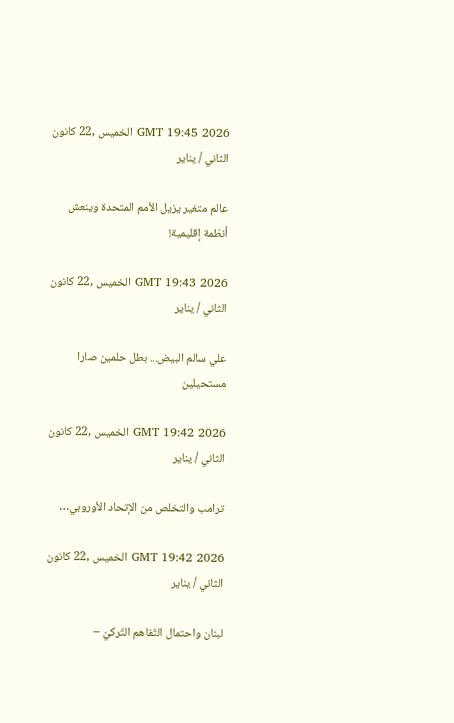GMT 19:45 2026 الخميس ,22 كانون الثاني / يناير

عالم متغير يزيل الأمم المتحدة وينعش أنظمة إقليمية!

GMT 19:43 2026 الخميس ,22 كانون الثاني / يناير

علي سالم البيض... بطل حلمين صارا مستحيلين

GMT 19:42 2026 الخميس ,22 كانون الثاني / يناير

ترامب والتخلص من الإتحاد الأوروبي…

GMT 19:42 2026 الخميس ,22 كانون الثاني / يناير

لبنان واحتمال التّفاهم التّركيّ –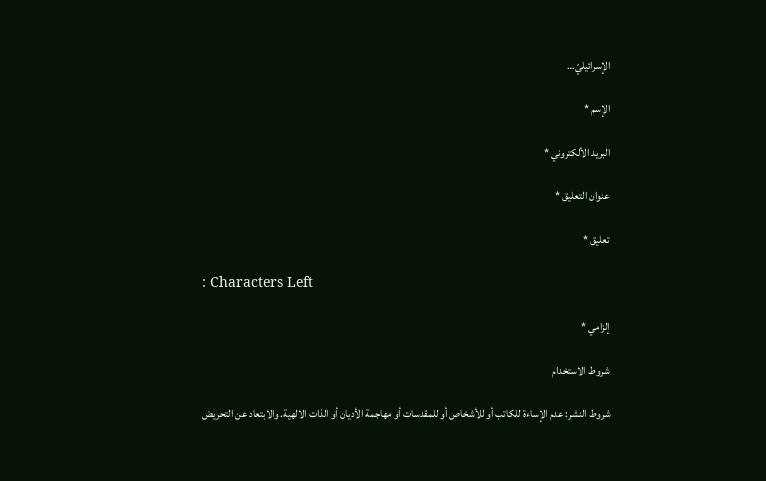الإسرائيليّ…

الإسم *

البريد الألكتروني *

عنوان التعليق *

تعليق *

: Characters Left

إلزامي *

شروط الاستخدام

شروط النشر: عدم الإساءة للكاتب أو للأشخاص أو للمقدسات أو مهاجمة الأديان أو الذات الالهية. والابتعاد عن التحريض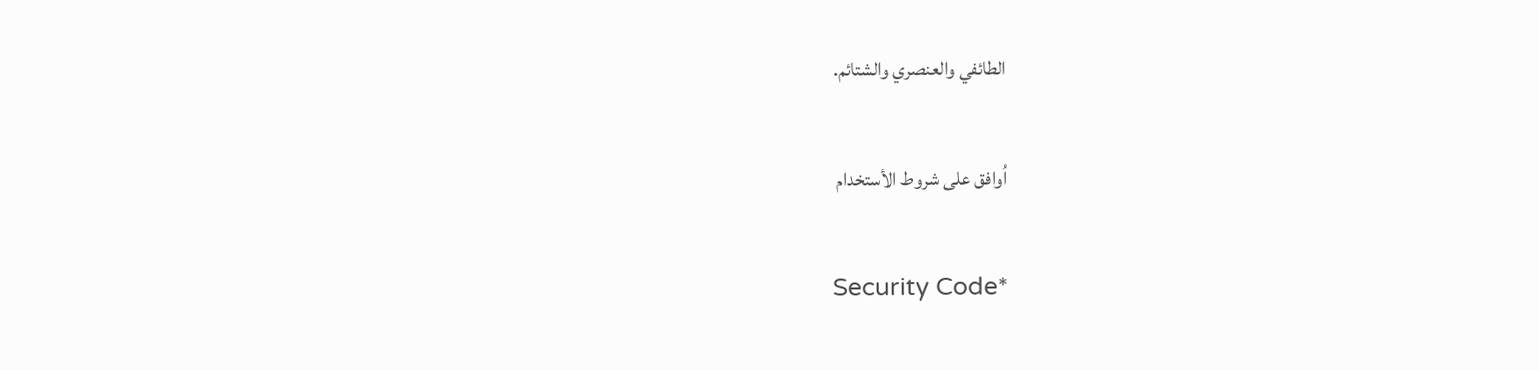الطائفي والعنصري والشتائم.

اُوافق على شروط الأستخدام

Security Code*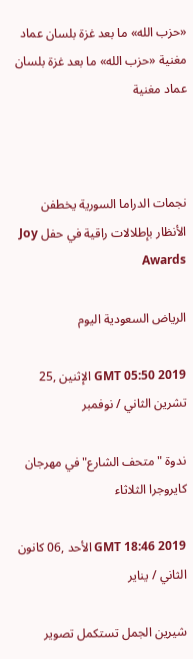«حزب الله» ما بعد غزة بلسان عماد مغنية «حزب الله» ما بعد غزة بلسان عماد مغنية



نجمات الدراما السورية يخطفن الأنظار بإطلالات راقية في حفل Joy Awards

الرياض السعودية اليوم

GMT 05:50 2019 الإثنين ,25 تشرين الثاني / نوفمبر

ندوة "متحف الشارع" في مهرجان كايروجرا الثلاثاء

GMT 18:46 2019 الأحد ,06 كانون الثاني / يناير

شيرين الجمل تستكمل تصوير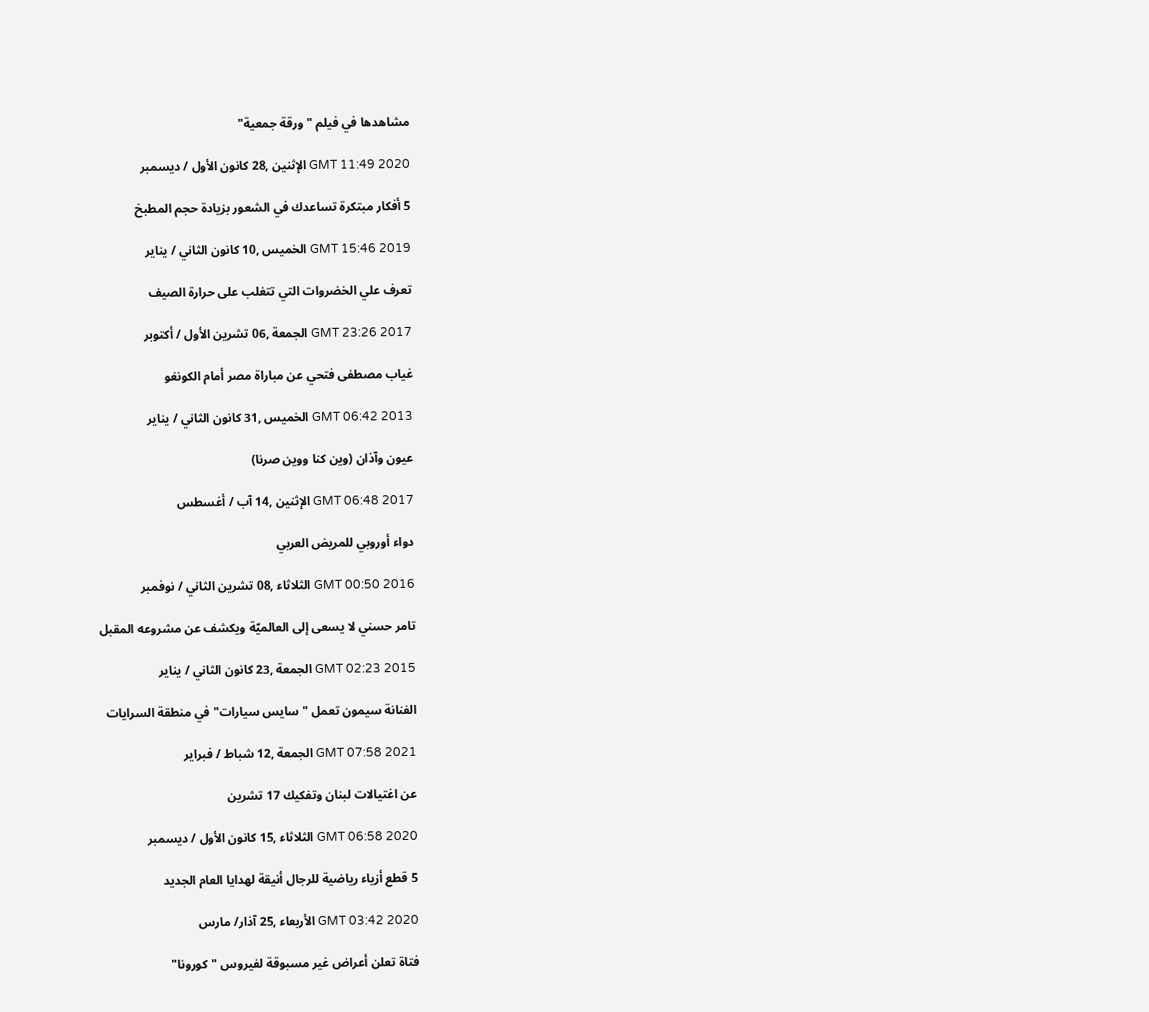مشاهدها في فيلم "ورقة جمعية"

GMT 11:49 2020 الإثنين ,28 كانون الأول / ديسمبر

5 أفكار مبتكرة تساعدك في الشعور بزيادة حجم المطبخ

GMT 15:46 2019 الخميس ,10 كانون الثاني / يناير

تعرف علي الخضروات التي تتغلب على حرارة الصيف

GMT 23:26 2017 الجمعة ,06 تشرين الأول / أكتوبر

غياب مصطفى فتحي عن مباراة مصر أمام الكونغو

GMT 06:42 2013 الخميس ,31 كانون الثاني / يناير

عيون وآذان (وين كنا ووين صرنا)

GMT 06:48 2017 الإثنين ,14 آب / أغسطس

دواء أوروبي للمريض العربي

GMT 00:50 2016 الثلاثاء ,08 تشرين الثاني / نوفمبر

تامر حسني لا يسعى إلى العالميّة ويكشف عن مشروعه المقبل

GMT 02:23 2015 الجمعة ,23 كانون الثاني / يناير

الفنانة سيمون تعمل "سايس سيارات" في منطقة السرايات

GMT 07:58 2021 الجمعة ,12 شباط / فبراير

عن اغتيالات لبنان وتفكيك 17 تشرين

GMT 06:58 2020 الثلاثاء ,15 كانون الأول / ديسمبر

5 قطع أزياء رياضية للرجال أنيقة لهدايا العام الجديد

GMT 03:42 2020 الأربعاء ,25 آذار/ مارس

فتاة تعلن أعراض غير مسبوقة لفيروس "كورونا"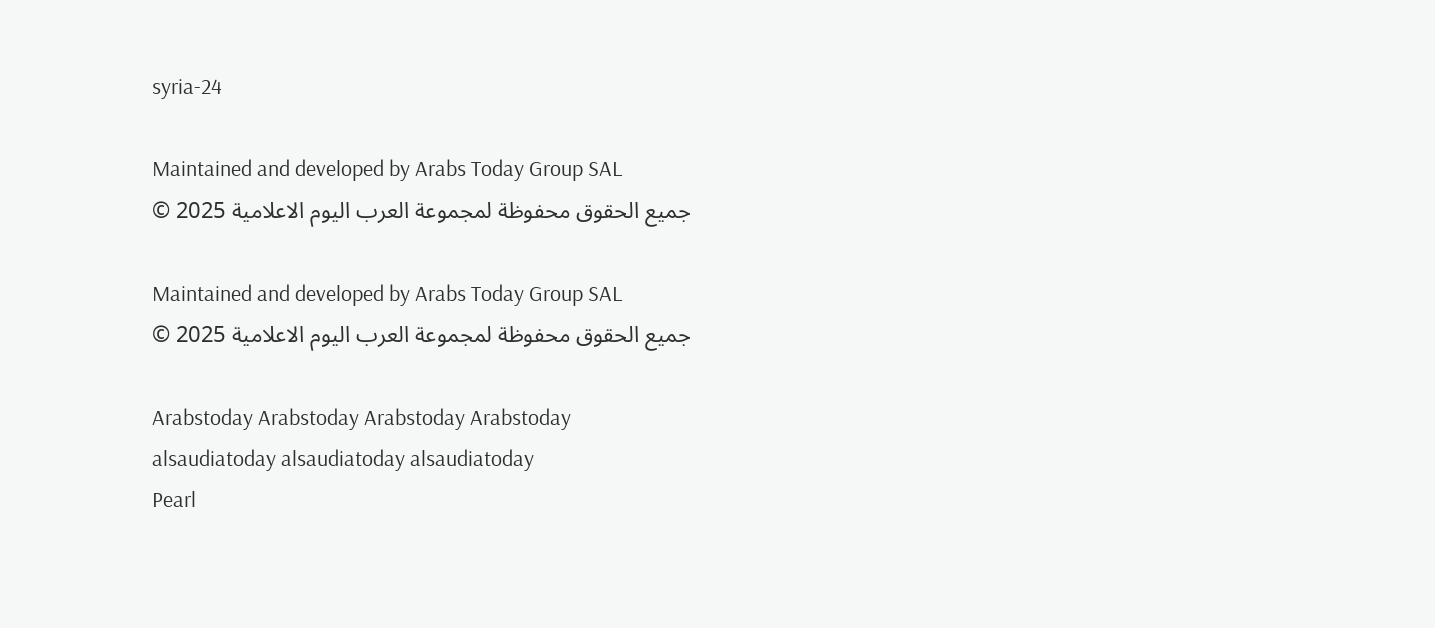syria-24

Maintained and developed by Arabs Today Group SAL
جميع الحقوق محفوظة لمجموعة العرب اليوم الاعلامية 2025 ©

Maintained and developed by Arabs Today Group SAL
جميع الحقوق محفوظة لمجموعة العرب اليوم الاعلامية 2025 ©

Arabstoday Arabstoday Arabstoday Arabstoday
alsaudiatoday alsaudiatoday alsaudiatoday
Pearl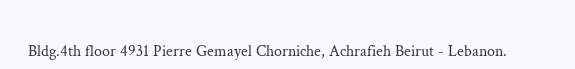Bldg.4th floor 4931 Pierre Gemayel Chorniche, Achrafieh Beirut - Lebanon.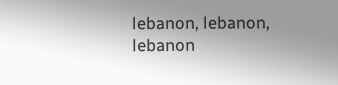lebanon, lebanon, lebanon